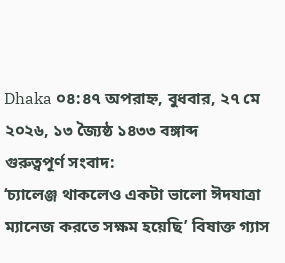Dhaka ০৪:৪৭ অপরাহ্ন, বুধবার, ২৭ মে ২০২৬, ১৩ জ্যৈষ্ঠ ১৪৩৩ বঙ্গাব্দ
গুরুত্বপূর্ণ সংবাদ:
‘চ্যালেঞ্জ থাকলেও একটা ভালো ঈদযাত্রা ম্যানেজ করতে সক্ষম হয়েছি’ বিষাক্ত গ্যাস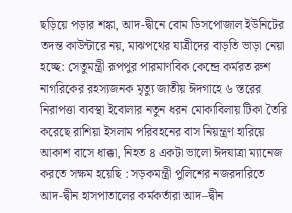ছড়িয়ে পড়ার শঙ্কা, আদ-দ্বীনে বোম ডিসপোজাল ইউনিটের তদন্ত কাউন্টারে নয়, মাঝপথের যাত্রীদের বাড়তি ভাড়া নেয়া হচ্ছে: সেতুমন্ত্রী রূপপুর পারমাণবিক কেন্দ্রে কর্মরত রুশ নাগরিকের রহস্যজনক মৃত্যু জাতীয় ঈদগাহে ৬ স্তরের নিরাপত্তা ব্যবস্থা ইবোলার নতুন ধরন মোকাবিলায় টিকা তৈরি করেছে রাশিয়া ইসলাম পরিবহনের বাস নিয়ন্ত্রণ হারিয়ে আকাশ বাসে ধাক্কা, নিহত ৪ একটা ভালো ঈদযাত্রা ম্যানেজ করতে সক্ষম হয়েছি : সড়কমন্ত্রী পুলিশের নজরদারিতে আদ-দ্বীন হাসপাতালের কর্মকর্তারা আদ–দ্বীন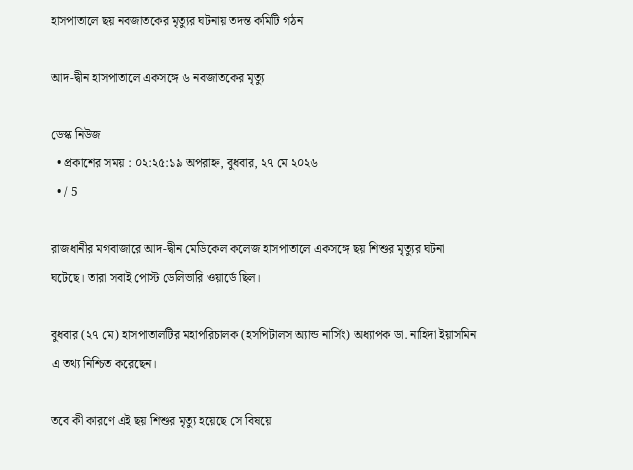হাসপাতালে ছয় নবজাতকের মৃত্যুর ঘটনায় তদন্ত কমিটি গঠন

আদ-দ্বীন হাসপাতালে একসঙ্গে ৬ নবজাতকের মৃত্যু

ডেস্ক নিউজ
  • প্রকাশের সময় : ০২:২৫:১৯ অপরাহ্ন, বুধবার, ২৭ মে ২০২৬
  • / 5

রাজধানীর মগবাজারে আদ-দ্বীন মেডিকেল কলেজ হাসপাতালে একসঙ্গে ছয় শিশুর মৃত্যুর ঘটনা ঘটেছে। তারা সবাই পোস্ট ডেলিভারি ওয়ার্ডে ছিল।

বুধবার (২৭ মে) হাসপাতালটির মহাপরিচালক (হসপিটালস অ্যান্ড নার্সিং) অধ্যাপক ডা. নাহিদা ইয়াসমিন এ তথ্য নিশ্চিত করেছেন।

তবে কী কারণে এই ছয় শিশুর মৃত্যু হয়েছে সে বিষয়ে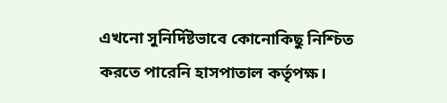এখনো সুনির্দিষ্টভাবে কোনোকিছু নিশ্চিত করতে পারেনি হাসপাতাল কর্তৃপক্ষ।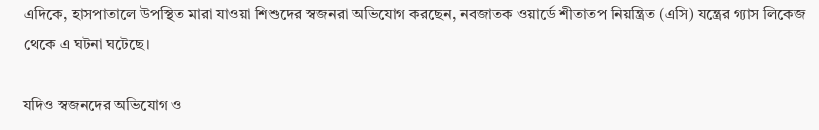এদিকে, হাসপাতালে উপস্থিত মারা যাওয়া শিশুদের স্বজনরা অভিযোগ করছেন, নবজাতক ওয়ার্ডে শীতাতপ নিয়ন্ত্রিত (এসি) যন্ত্রের গ্যাস লিকেজ থেকে এ ঘটনা ঘটেছে।

যদিও স্বজনদের অভিযোগ ও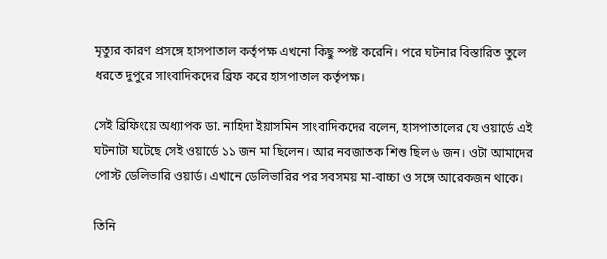মৃত্যুর কারণ প্রসঙ্গে হাসপাতাল কর্তৃপক্ষ এখনো কিছু স্পষ্ট করেনি। পরে ঘটনার বিস্তারিত তুলে ধরতে দুপুরে সাংবাদিকদের ব্রিফ করে হাসপাতাল কর্তৃপক্ষ।

সেই ব্রিফিংয়ে অধ্যাপক ডা. নাহিদা ইয়াসমিন সাংবাদিকদের বলেন, হাসপাতালের যে ওয়ার্ডে এই ঘটনাটা ঘটেছে সেই ওয়ার্ডে ১১ জন মা ছিলেন। আর নবজাতক শিশু ছিল ৬ জন। ওটা আমাদের পোস্ট ডেলিভারি ওয়ার্ড। এখানে ডেলিভারির পর সবসময় মা-বাচ্চা ও সঙ্গে আরেকজন থাকে।

তিনি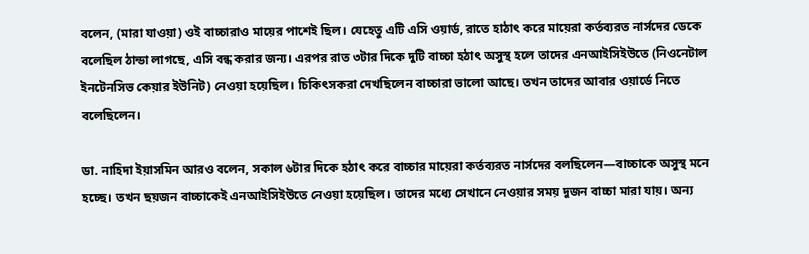বলেন, (মারা যাওয়া) ওই বাচ্চারাও মায়ের পাশেই ছিল। যেহেতু এটি এসি ওয়ার্ড, রাতে হাঠাৎ করে মায়েরা কর্তব্যরত নার্সদের ডেকে বলেছিল ঠান্ডা লাগছে, এসি বন্ধ করার জন্য। এরপর রাত ৩টার দিকে দুটি বাচ্চা হঠাৎ অসুস্থ হলে তাদের এনআইসিইউতে (নিওনেটাল ইনটেনসিভ কেয়ার ইউনিট) নেওয়া হয়েছিল। চিকিৎসকরা দেখছিলেন বাচ্চারা ভালো আছে। তখন তাদের আবার ওয়ার্ডে নিতে বলেছিলেন।

ডা. নাহিদা ইয়াসমিন আরও বলেন, সকাল ৬টার দিকে হঠাৎ করে বাচ্চার মায়েরা কর্তব্যরত নার্সদের বলছিলেন—বাচ্চাকে অসুস্থ মনে হচ্ছে। তখন ছয়জন বাচ্চাকেই এনআইসিইউতে নেওয়া হয়েছিল। তাদের মধ্যে সেখানে নেওয়ার সময় দুজন বাচ্চা মারা যায়। অন্য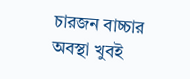চারজন বাচ্চার অবস্থা খুবই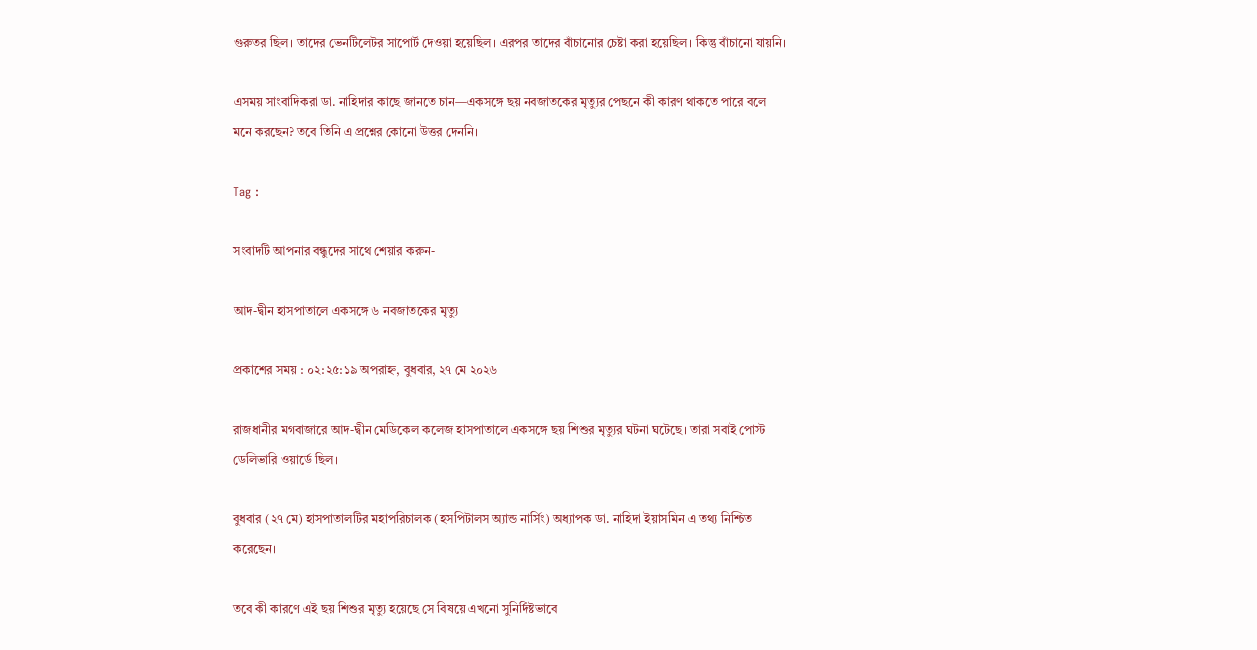গুরুতর ছিল। তাদের ভেনটিলেটর সাপোর্ট দেওয়া হয়েছিল। এরপর তাদের বাঁচানোর চেষ্টা করা হয়েছিল। কিন্তু বাঁচানো যায়নি।

এসময় সাংবাদিকরা ডা. নাহিদার কাছে জানতে চান—একসঙ্গে ছয় নবজাতকের মৃত্যুর পেছনে কী কারণ থাকতে পারে বলে মনে করছেন? তবে তিনি এ প্রশ্নের কোনো উত্তর দেননি।

Tag :

সংবাদটি আপনার বন্ধুদের সাথে শেয়ার করুন-

আদ-দ্বীন হাসপাতালে একসঙ্গে ৬ নবজাতকের মৃত্যু

প্রকাশের সময় : ০২:২৫:১৯ অপরাহ্ন, বুধবার, ২৭ মে ২০২৬

রাজধানীর মগবাজারে আদ-দ্বীন মেডিকেল কলেজ হাসপাতালে একসঙ্গে ছয় শিশুর মৃত্যুর ঘটনা ঘটেছে। তারা সবাই পোস্ট ডেলিভারি ওয়ার্ডে ছিল।

বুধবার (২৭ মে) হাসপাতালটির মহাপরিচালক (হসপিটালস অ্যান্ড নার্সিং) অধ্যাপক ডা. নাহিদা ইয়াসমিন এ তথ্য নিশ্চিত করেছেন।

তবে কী কারণে এই ছয় শিশুর মৃত্যু হয়েছে সে বিষয়ে এখনো সুনির্দিষ্টভাবে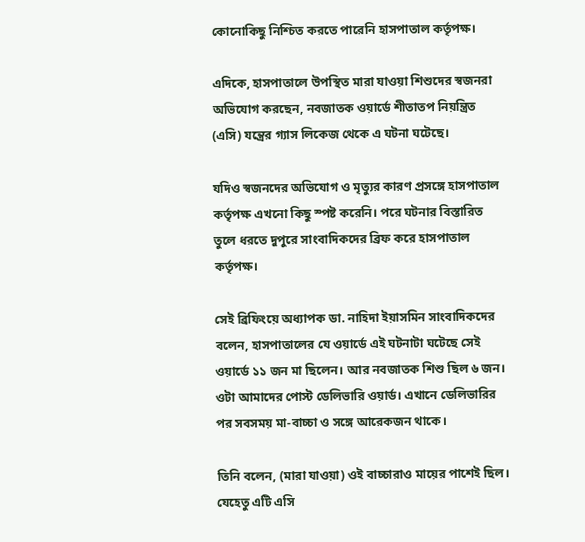কোনোকিছু নিশ্চিত করতে পারেনি হাসপাতাল কর্তৃপক্ষ।

এদিকে, হাসপাতালে উপস্থিত মারা যাওয়া শিশুদের স্বজনরা অভিযোগ করছেন, নবজাতক ওয়ার্ডে শীতাতপ নিয়ন্ত্রিত (এসি) যন্ত্রের গ্যাস লিকেজ থেকে এ ঘটনা ঘটেছে।

যদিও স্বজনদের অভিযোগ ও মৃত্যুর কারণ প্রসঙ্গে হাসপাতাল কর্তৃপক্ষ এখনো কিছু স্পষ্ট করেনি। পরে ঘটনার বিস্তারিত তুলে ধরতে দুপুরে সাংবাদিকদের ব্রিফ করে হাসপাতাল কর্তৃপক্ষ।

সেই ব্রিফিংয়ে অধ্যাপক ডা. নাহিদা ইয়াসমিন সাংবাদিকদের বলেন, হাসপাতালের যে ওয়ার্ডে এই ঘটনাটা ঘটেছে সেই ওয়ার্ডে ১১ জন মা ছিলেন। আর নবজাতক শিশু ছিল ৬ জন। ওটা আমাদের পোস্ট ডেলিভারি ওয়ার্ড। এখানে ডেলিভারির পর সবসময় মা-বাচ্চা ও সঙ্গে আরেকজন থাকে।

তিনি বলেন, (মারা যাওয়া) ওই বাচ্চারাও মায়ের পাশেই ছিল। যেহেতু এটি এসি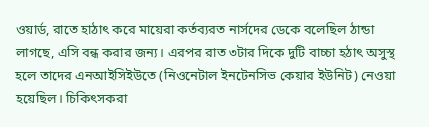ওয়ার্ড, রাতে হাঠাৎ করে মায়েরা কর্তব্যরত নার্সদের ডেকে বলেছিল ঠান্ডা লাগছে, এসি বন্ধ করার জন্য। এরপর রাত ৩টার দিকে দুটি বাচ্চা হঠাৎ অসুস্থ হলে তাদের এনআইসিইউতে (নিওনেটাল ইনটেনসিভ কেয়ার ইউনিট) নেওয়া হয়েছিল। চিকিৎসকরা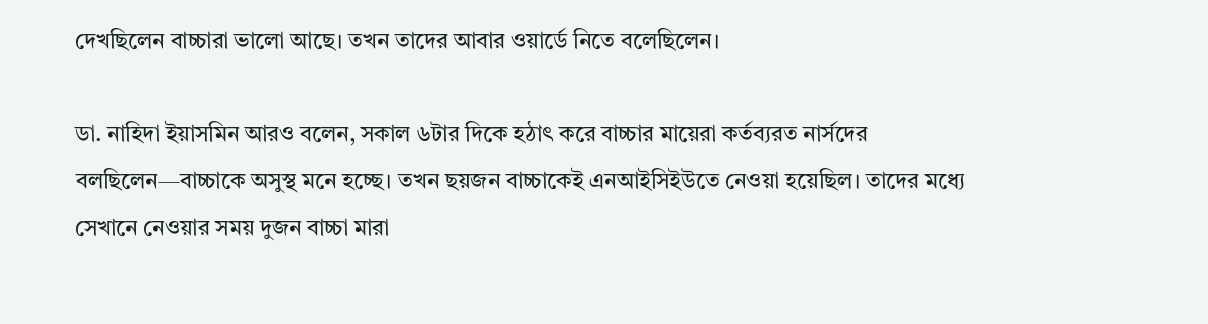দেখছিলেন বাচ্চারা ভালো আছে। তখন তাদের আবার ওয়ার্ডে নিতে বলেছিলেন।

ডা. নাহিদা ইয়াসমিন আরও বলেন, সকাল ৬টার দিকে হঠাৎ করে বাচ্চার মায়েরা কর্তব্যরত নার্সদের বলছিলেন—বাচ্চাকে অসুস্থ মনে হচ্ছে। তখন ছয়জন বাচ্চাকেই এনআইসিইউতে নেওয়া হয়েছিল। তাদের মধ্যে সেখানে নেওয়ার সময় দুজন বাচ্চা মারা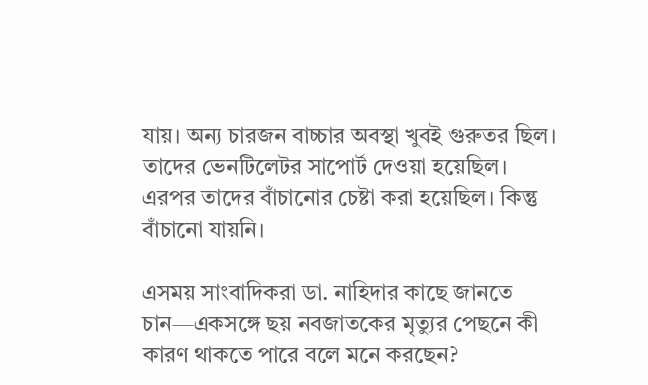যায়। অন্য চারজন বাচ্চার অবস্থা খুবই গুরুতর ছিল। তাদের ভেনটিলেটর সাপোর্ট দেওয়া হয়েছিল। এরপর তাদের বাঁচানোর চেষ্টা করা হয়েছিল। কিন্তু বাঁচানো যায়নি।

এসময় সাংবাদিকরা ডা. নাহিদার কাছে জানতে চান—একসঙ্গে ছয় নবজাতকের মৃত্যুর পেছনে কী কারণ থাকতে পারে বলে মনে করছেন?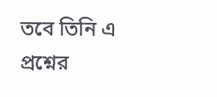তবে তিনি এ প্রশ্নের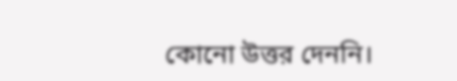কোনো উত্তর দেননি।